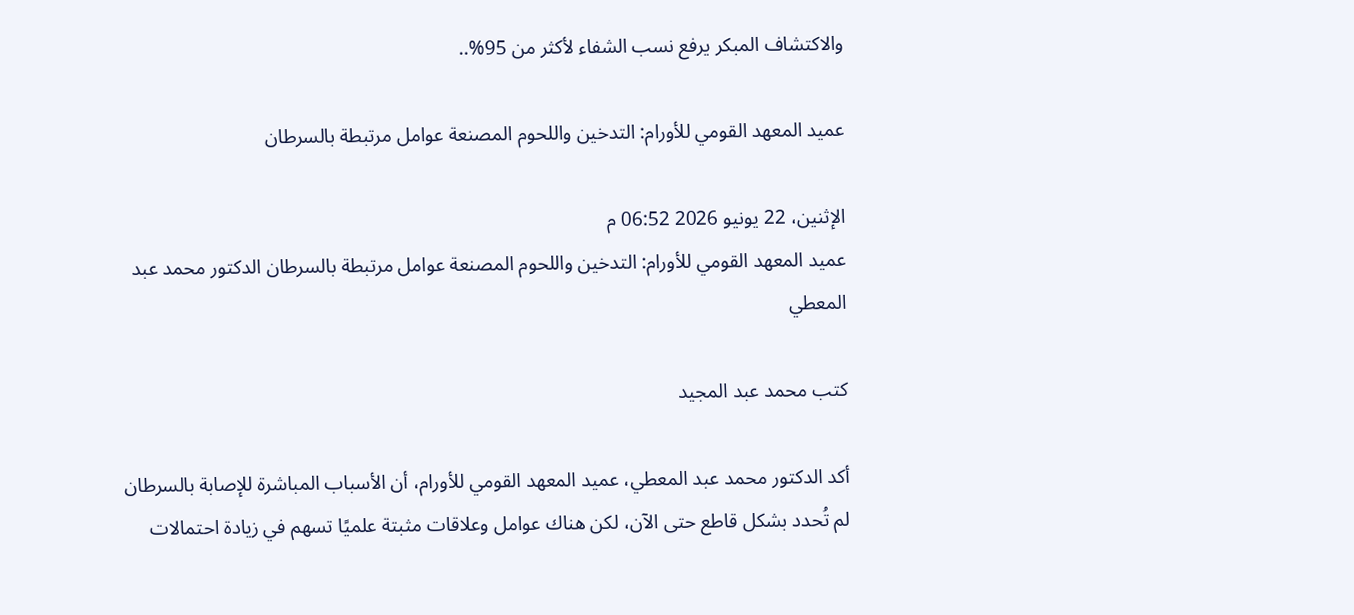والاكتشاف المبكر يرفع نسب الشفاء لأكثر من 95%..

عميد المعهد القومي للأورام: التدخين واللحوم المصنعة عوامل مرتبطة بالسرطان

الإثنين، 22 يونيو 2026 06:52 م
عميد المعهد القومي للأورام: التدخين واللحوم المصنعة عوامل مرتبطة بالسرطان الدكتور محمد عبد المعطي

كتب محمد عبد المجيد

أكد الدكتور محمد عبد المعطي، عميد المعهد القومي للأورام، أن الأسباب المباشرة للإصابة بالسرطان لم تُحدد بشكل قاطع حتى الآن، لكن هناك عوامل وعلاقات مثبتة علميًا تسهم في زيادة احتمالات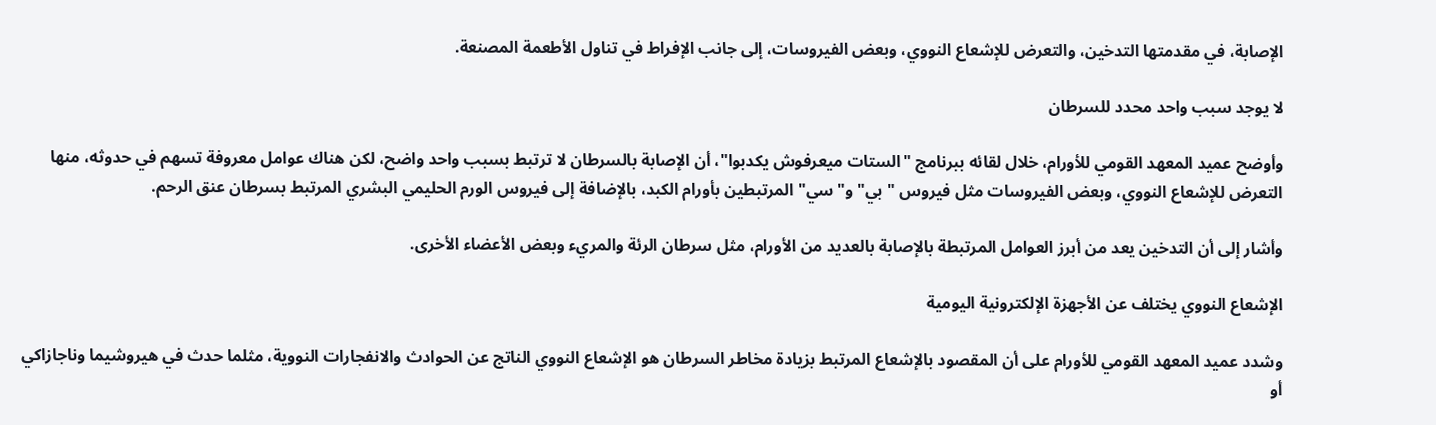الإصابة، في مقدمتها التدخين، والتعرض للإشعاع النووي، وبعض الفيروسات، إلى جانب الإفراط في تناول الأطعمة المصنعة.

لا يوجد سبب واحد محدد للسرطان

وأوضح عميد المعهد القومي للأورام، خلال لقائه ببرنامج "الستات ميعرفوش يكدبوا"، أن الإصابة بالسرطان لا ترتبط بسبب واحد واضح، لكن هناك عوامل معروفة تسهم في حدوثه، منها التعرض للإشعاع النووي، وبعض الفيروسات مثل فيروس "بي" و"سي" المرتبطين بأورام الكبد، بالإضافة إلى فيروس الورم الحليمي البشري المرتبط بسرطان عنق الرحم.

وأشار إلى أن التدخين يعد من أبرز العوامل المرتبطة بالإصابة بالعديد من الأورام، مثل سرطان الرئة والمريء وبعض الأعضاء الأخرى.

الإشعاع النووي يختلف عن الأجهزة الإلكترونية اليومية

وشدد عميد المعهد القومي للأورام على أن المقصود بالإشعاع المرتبط بزيادة مخاطر السرطان هو الإشعاع النووي الناتج عن الحوادث والانفجارات النووية، مثلما حدث في هيروشيما وناجازاكي أو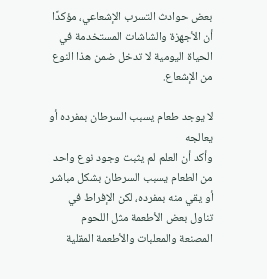بعض حوادث التسرب الإشعاعي، مؤكدًا أن الأجهزة والشاشات المستخدمة في الحياة اليومية لا تدخل ضمن هذا النوع من الإشعاع.

لا يوجد طعام يسبب السرطان بمفرده أو يعالجه
وأكد أن العلم لم يثبت وجود نوع واحد من الطعام يسبب السرطان بشكل مباشر أو يقي منه بمفرده، لكن الإفراط في تناول بعض الأطعمة مثل اللحوم المصنعة والمعلبات والأطعمة المقلية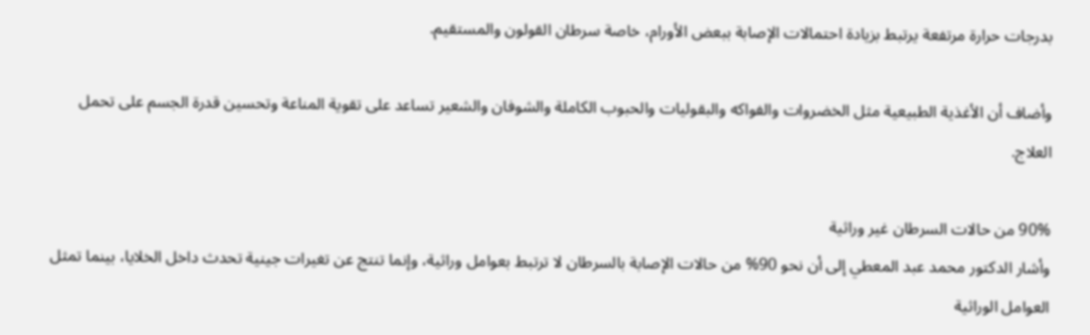بدرجات حرارة مرتفعة يرتبط بزيادة احتمالات الإصابة ببعض الأورام، خاصة سرطان القولون والمستقيم.

وأضاف أن الأغذية الطبيعية مثل الخضروات والفواكه والبقوليات والحبوب الكاملة والشوفان والشعير تساعد على تقوية المناعة وتحسين قدرة الجسم على تحمل العلاج.

90% من حالات السرطان غير وراثية
وأشار الدكتور محمد عبد المعطي إلى أن نحو 90% من حالات الإصابة بالسرطان لا ترتبط بعوامل وراثية، وإنما تنتج عن تغيرات جينية تحدث داخل الخلايا، بينما تمثل العوامل الوراثية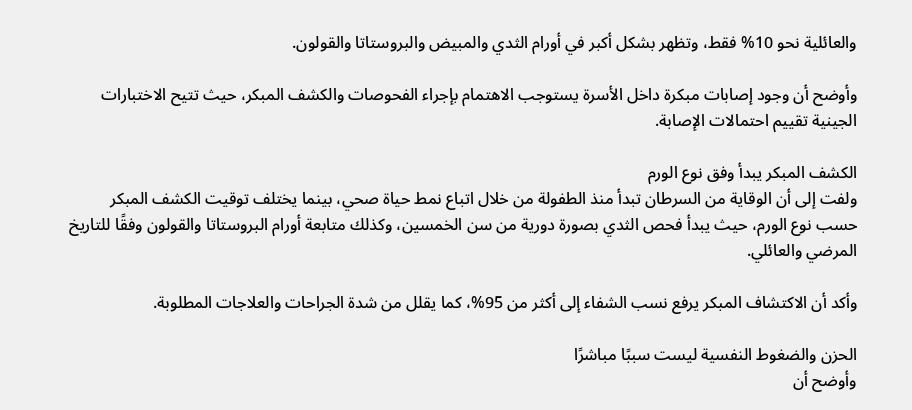والعائلية نحو 10% فقط، وتظهر بشكل أكبر في أورام الثدي والمبيض والبروستاتا والقولون.

وأوضح أن وجود إصابات مبكرة داخل الأسرة يستوجب الاهتمام بإجراء الفحوصات والكشف المبكر، حيث تتيح الاختبارات الجينية تقييم احتمالات الإصابة.

الكشف المبكر يبدأ وفق نوع الورم
ولفت إلى أن الوقاية من السرطان تبدأ منذ الطفولة من خلال اتباع نمط حياة صحي، بينما يختلف توقيت الكشف المبكر حسب نوع الورم، حيث يبدأ فحص الثدي بصورة دورية من سن الخمسين، وكذلك متابعة أورام البروستاتا والقولون وفقًا للتاريخ المرضي والعائلي.

وأكد أن الاكتشاف المبكر يرفع نسب الشفاء إلى أكثر من 95%، كما يقلل من شدة الجراحات والعلاجات المطلوبة.

الحزن والضغوط النفسية ليست سببًا مباشرًا
وأوضح أن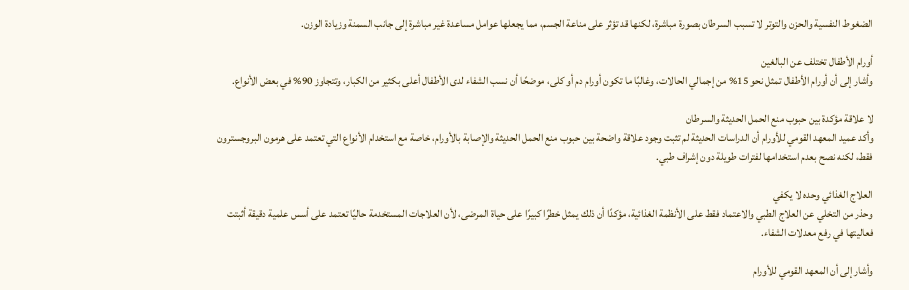الضغوط النفسية والحزن والتوتر لا تسبب السرطان بصورة مباشرة، لكنها قد تؤثر على مناعة الجسم، مما يجعلها عوامل مساعدة غير مباشرة إلى جانب السمنة وزيادة الوزن.

أورام الأطفال تختلف عن البالغين
وأشار إلى أن أورام الأطفال تمثل نحو 15% من إجمالي الحالات، وغالبًا ما تكون أورام دم أو كلى، موضحًا أن نسب الشفاء لدى الأطفال أعلى بكثير من الكبار، وتتجاوز 90% في بعض الأنواع.

لا علاقة مؤكدة بين حبوب منع الحمل الحديثة والسرطان
وأكد عميد المعهد القومي للأورام أن الدراسات الحديثة لم تثبت وجود علاقة واضحة بين حبوب منع الحمل الحديثة والإصابة بالأورام، خاصة مع استخدام الأنواع التي تعتمد على هرمون البروجسترون فقط، لكنه نصح بعدم استخدامها لفترات طويلة دون إشراف طبي.

العلاج الغذائي وحده لا يكفي
وحذر من التخلي عن العلاج الطبي والاعتماد فقط على الأنظمة الغذائية، مؤكدًا أن ذلك يمثل خطرًا كبيرًا على حياة المرضى، لأن العلاجات المستخدمة حاليًا تعتمد على أسس علمية دقيقة أثبتت فعاليتها في رفع معدلات الشفاء.

وأشار إلى أن المعهد القومي للأورام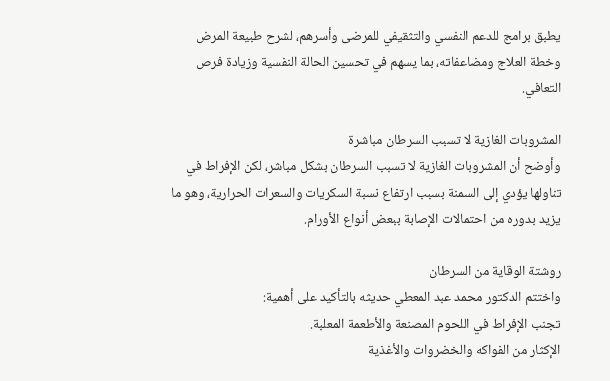يطبق برامج للدعم النفسي والتثقيفي للمرضى وأسرهم، لشرح طبيعة المرض وخطة العلاج ومضاعفاته، بما يسهم في تحسين الحالة النفسية وزيادة فرص التعافي.

المشروبات الغازية لا تسبب السرطان مباشرة
وأوضح أن المشروبات الغازية لا تسبب السرطان بشكل مباشر، لكن الإفراط في تناولها يؤدي إلى السمنة بسبب ارتفاع نسبة السكريات والسعرات الحرارية، وهو ما يزيد بدوره من احتمالات الإصابة ببعض أنواع الأورام.

روشتة الوقاية من السرطان
واختتم الدكتور محمد عبد المعطي حديثه بالتأكيد على أهمية:
تجنب الإفراط في اللحوم المصنعة والأطعمة المعلبة.
الإكثار من الفواكه والخضروات والأغذية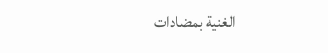الغنية بمضادات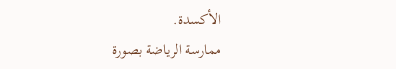الأكسدة.
ممارسة الرياضة بصورة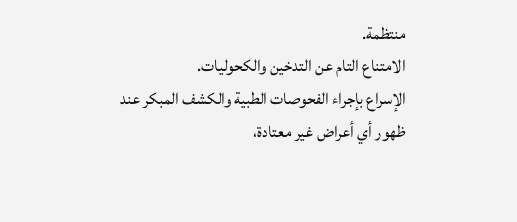منتظمة.
الامتناع التام عن التدخين والكحوليات.
الإسراع بإجراء الفحوصات الطبية والكشف المبكر عند ظهور أي أعراض غير معتادة،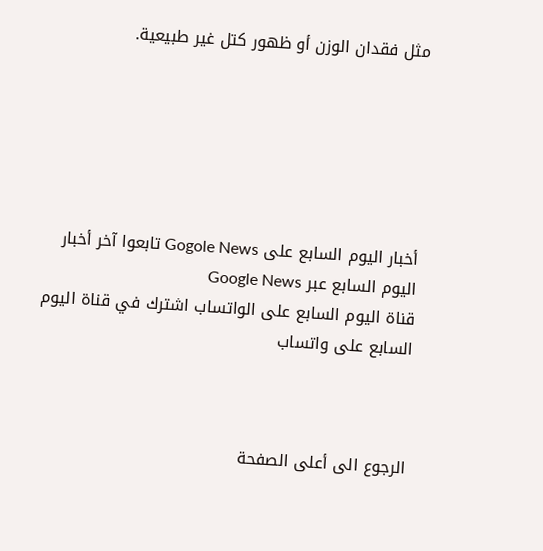مثل فقدان الوزن أو ظهور كتل غير طبيعية.






أخبار اليوم السابع على Gogole News تابعوا آخر أخبار اليوم السابع عبر Google News
قناة اليوم السابع على الواتساب اشترك في قناة اليوم السابع على واتساب



الرجوع الى أعلى الصفحة